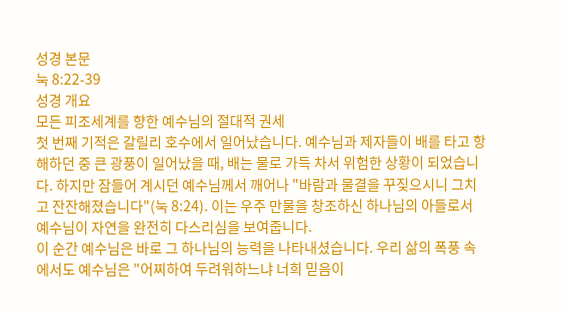성경 본문
눅 8:22-39
성경 개요
모든 피조세계를 향한 예수님의 절대적 권세
첫 번째 기적은 갈릴리 호수에서 일어났습니다. 예수님과 제자들이 배를 타고 항해하던 중 큰 광풍이 일어났을 때, 배는 물로 가득 차서 위험한 상황이 되었습니다. 하지만 잠들어 계시던 예수님께서 깨어나 "바람과 물결을 꾸짖으시니 그치고 잔잔해졌습니다"(눅 8:24). 이는 우주 만물을 창조하신 하나님의 아들로서 예수님이 자연을 완전히 다스리심을 보여줍니다.
이 순간 예수님은 바로 그 하나님의 능력을 나타내셨습니다. 우리 삶의 폭풍 속에서도 예수님은 "어찌하여 두려워하느냐 너희 믿음이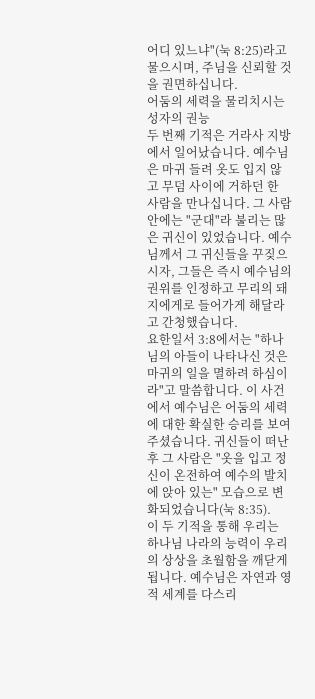어디 있느냐"(눅 8:25)라고 물으시며, 주님을 신뢰할 것을 권면하십니다.
어둠의 세력을 물리치시는 성자의 권능
두 번째 기적은 거라사 지방에서 일어났습니다. 예수님은 마귀 들려 옷도 입지 않고 무덤 사이에 거하던 한 사람을 만나십니다. 그 사람 안에는 "군대"라 불리는 많은 귀신이 있었습니다. 예수님께서 그 귀신들을 꾸짖으시자, 그들은 즉시 예수님의 권위를 인정하고 무리의 돼지에게로 들어가게 해달라고 간청했습니다.
요한일서 3:8에서는 "하나님의 아들이 나타나신 것은 마귀의 일을 멸하려 하심이라"고 말씀합니다. 이 사건에서 예수님은 어둠의 세력에 대한 확실한 승리를 보여주셨습니다. 귀신들이 떠난 후 그 사람은 "옷을 입고 정신이 온전하여 예수의 발치에 앉아 있는" 모습으로 변화되었습니다(눅 8:35).
이 두 기적을 통해 우리는 하나님 나라의 능력이 우리의 상상을 초월함을 깨닫게 됩니다. 예수님은 자연과 영적 세계를 다스리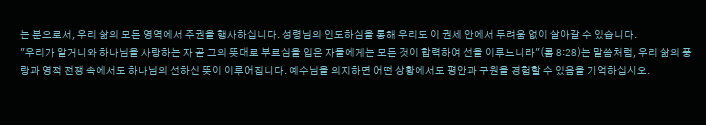는 분으로서, 우리 삶의 모든 영역에서 주권을 행사하십니다. 성령님의 인도하심을 통해 우리도 이 권세 안에서 두려움 없이 살아갈 수 있습니다.
"우리가 알거니와 하나님을 사랑하는 자 곧 그의 뜻대로 부르심을 입은 자들에게는 모든 것이 합력하여 선을 이루느니라"(롬 8:28)는 말씀처럼, 우리 삶의 풍랑과 영적 전쟁 속에서도 하나님의 선하신 뜻이 이루어집니다. 예수님을 의지하면 어떤 상황에서도 평안과 구원을 경험할 수 있음을 기억하십시오.